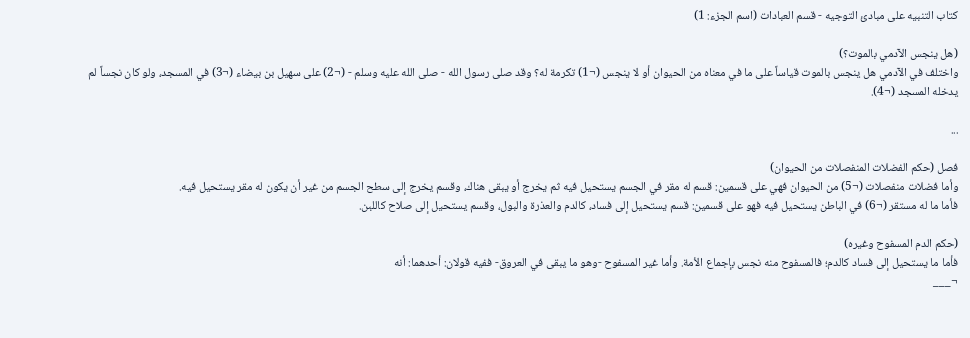كتاب التنبيه على مبادئ التوجيه - قسم العبادات (اسم الجزء: 1)

(هل ينجس الآدمي بالموت؟)
واختلف في الآدمي هل ينجس بالموت قياساً على ما في معناه من الحيوان أو لا ينجس (¬1) تكرمة له؟ وقد صلى رسول الله - صلى الله عليه وسلم - (¬2) على سهيل بن بيضاء (¬3) في المسجد، ولو كان نجساً لم يدخله المسجد (¬4).

...

فصل (حكم الفضلات المنفصلات من الحيوان)
وأما فضلات منفصلات (¬5) من الحيوان فهي على قسمين: قسم له مقر في الجسم يستحيل فيه ثم يخرج أو يبقى هناك، وقسم يخرج إلى سطح الجسم من غير أن يكون له مقر يستحيل فيه.
فأما ما له مستقر (¬6) في الباطن يستحيل فيه فهو على قسمين: قسم يستحيل إلى فساد، كالدم والعذرة والبول، وقسم يستحيل إلى صلاح كاللبن.

(حكم الدم المسفوح وغيره)
فأما ما يستحيل إلى فساد كالدم؛ فالمسفوح منه نجس بإجماع الأمة. وأما غير المسفوح -وهو ما يبقى في العروق- ففيه قولان: أحدهما: أنه
¬___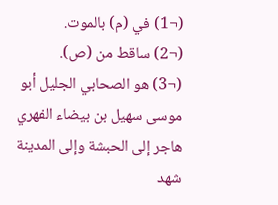(¬1) في (م) بالموت.
(¬2) ساقط من (ص).
(¬3) هو الصحابي الجليل أبو موسى سهيل بن بيضاء الفهري هاجر إلى الحبشة وإلى المدينة شهد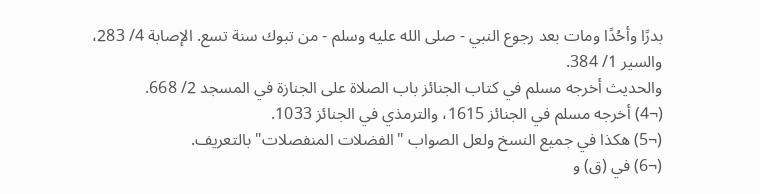بدرًا وأحُدًا ومات بعد رجوع النبي - صلى الله عليه وسلم - من تبوك سنة تسع. الإصابة 4/ 283، والسير 1/ 384.
والحديث أخرجه مسلم في كتاب الجنائز باب الصلاة على الجنازة في المسجد 2/ 668.
(¬4) أخرجه مسلم في الجنائز 1615، والترمذي في الجنائز 1033.
(¬5) هكذا في جميع النسخ ولعل الصواب "الفضلات المنفصلات" بالتعريف.
(¬6) في (ق) و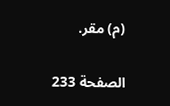(م) مقر.

الصفحة 233